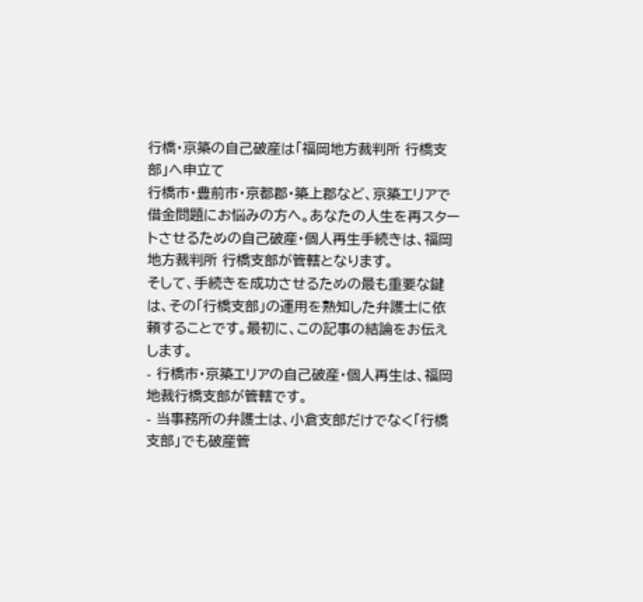行橋・京築の自己破産は「福岡地方裁判所 行橋支部」へ申立て
行橋市・豊前市・京都郡・築上郡など、京築エリアで借金問題にお悩みの方へ。あなたの人生を再スタートさせるための自己破産・個人再生手続きは、福岡地方裁判所 行橋支部が管轄となります。
そして、手続きを成功させるための最も重要な鍵は、その「行橋支部」の運用を熟知した弁護士に依頼することです。最初に、この記事の結論をお伝えします。
- 行橋市・京築エリアの自己破産・個人再生は、福岡地裁行橋支部が管轄です。
- 当事務所の弁護士は、小倉支部だけでなく「行橋支部」でも破産管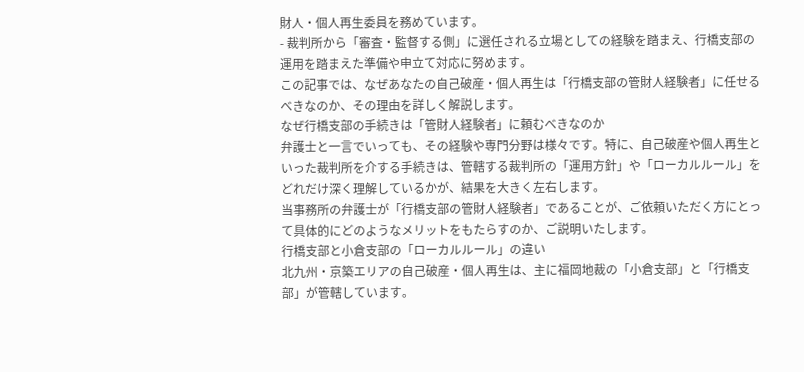財人・個人再生委員を務めています。
- 裁判所から「審査・監督する側」に選任される立場としての経験を踏まえ、行橋支部の運用を踏まえた準備や申立て対応に努めます。
この記事では、なぜあなたの自己破産・個人再生は「行橋支部の管財人経験者」に任せるべきなのか、その理由を詳しく解説します。
なぜ行橋支部の手続きは「管財人経験者」に頼むべきなのか
弁護士と一言でいっても、その経験や専門分野は様々です。特に、自己破産や個人再生といった裁判所を介する手続きは、管轄する裁判所の「運用方針」や「ローカルルール」をどれだけ深く理解しているかが、結果を大きく左右します。
当事務所の弁護士が「行橋支部の管財人経験者」であることが、ご依頼いただく方にとって具体的にどのようなメリットをもたらすのか、ご説明いたします。
行橋支部と小倉支部の「ローカルルール」の違い
北九州・京築エリアの自己破産・個人再生は、主に福岡地裁の「小倉支部」と「行橋支部」が管轄しています。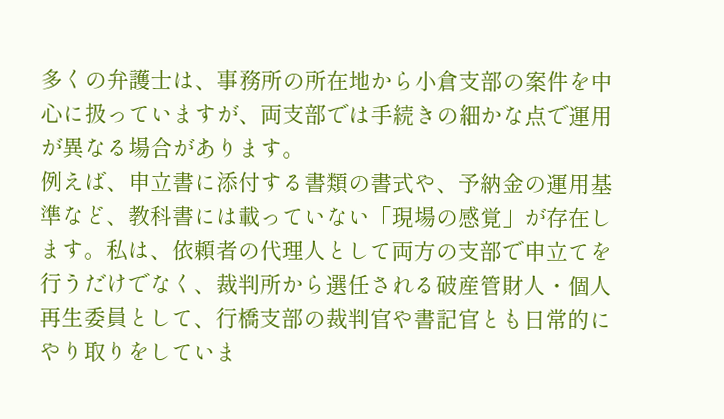多くの弁護士は、事務所の所在地から小倉支部の案件を中心に扱っていますが、両支部では手続きの細かな点で運用が異なる場合があります。
例えば、申立書に添付する書類の書式や、予納金の運用基準など、教科書には載っていない「現場の感覚」が存在します。私は、依頼者の代理人として両方の支部で申立てを行うだけでなく、裁判所から選任される破産管財人・個人再生委員として、行橋支部の裁判官や書記官とも日常的にやり取りをしていま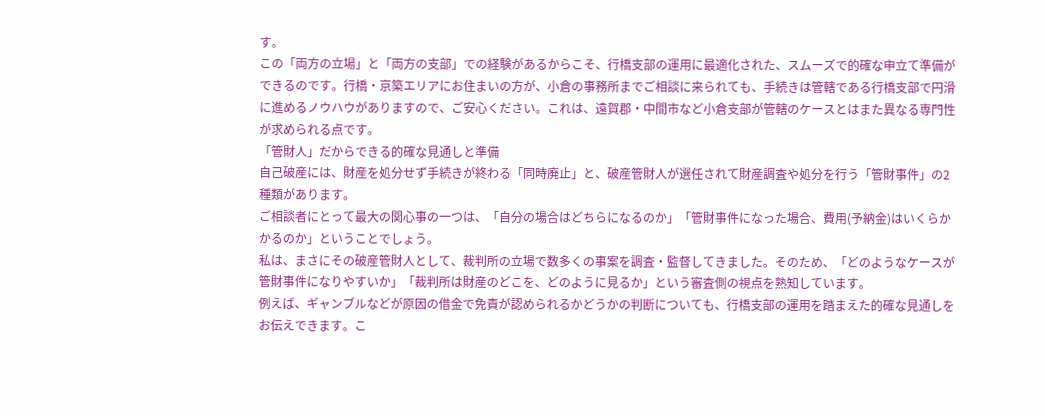す。
この「両方の立場」と「両方の支部」での経験があるからこそ、行橋支部の運用に最適化された、スムーズで的確な申立て準備ができるのです。行橋・京築エリアにお住まいの方が、小倉の事務所までご相談に来られても、手続きは管轄である行橋支部で円滑に進めるノウハウがありますので、ご安心ください。これは、遠賀郡・中間市など小倉支部が管轄のケースとはまた異なる専門性が求められる点です。
「管財人」だからできる的確な見通しと準備
自己破産には、財産を処分せず手続きが終わる「同時廃止」と、破産管財人が選任されて財産調査や処分を行う「管財事件」の2種類があります。
ご相談者にとって最大の関心事の一つは、「自分の場合はどちらになるのか」「管財事件になった場合、費用(予納金)はいくらかかるのか」ということでしょう。
私は、まさにその破産管財人として、裁判所の立場で数多くの事案を調査・監督してきました。そのため、「どのようなケースが管財事件になりやすいか」「裁判所は財産のどこを、どのように見るか」という審査側の視点を熟知しています。
例えば、ギャンブルなどが原因の借金で免責が認められるかどうかの判断についても、行橋支部の運用を踏まえた的確な見通しをお伝えできます。こ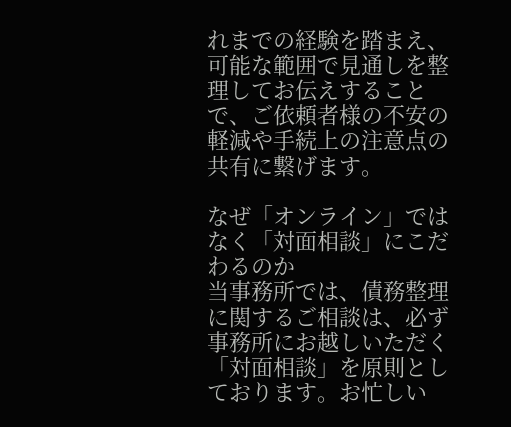れまでの経験を踏まえ、可能な範囲で見通しを整理してお伝えすることで、ご依頼者様の不安の軽減や手続上の注意点の共有に繋げます。

なぜ「オンライン」ではなく「対面相談」にこだわるのか
当事務所では、債務整理に関するご相談は、必ず事務所にお越しいただく「対面相談」を原則としております。お忙しい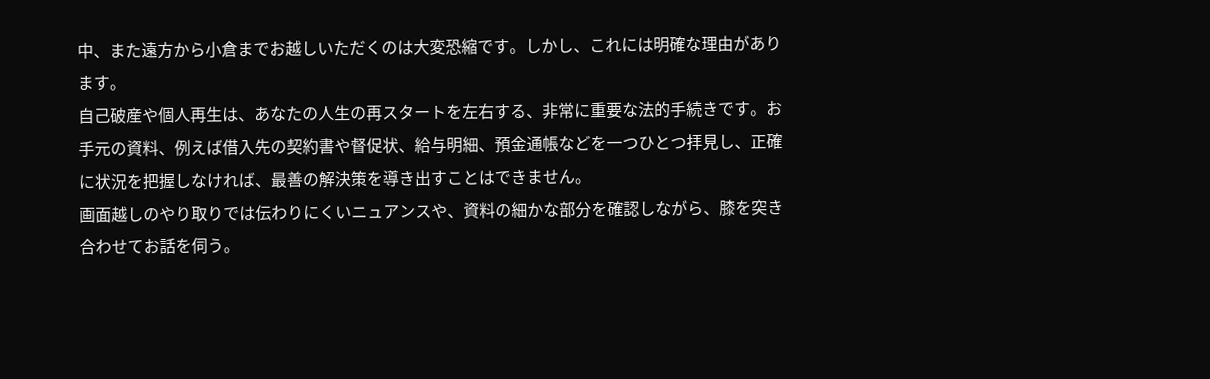中、また遠方から小倉までお越しいただくのは大変恐縮です。しかし、これには明確な理由があります。
自己破産や個人再生は、あなたの人生の再スタートを左右する、非常に重要な法的手続きです。お手元の資料、例えば借入先の契約書や督促状、給与明細、預金通帳などを一つひとつ拝見し、正確に状況を把握しなければ、最善の解決策を導き出すことはできません。
画面越しのやり取りでは伝わりにくいニュアンスや、資料の細かな部分を確認しながら、膝を突き合わせてお話を伺う。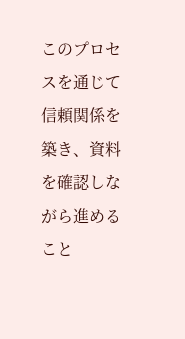このプロセスを通じて信頼関係を築き、資料を確認しながら進めること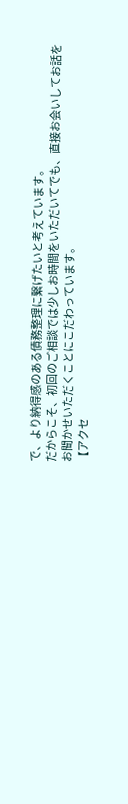で、より納得感のある債務整理に繋げたいと考えています。
だからこそ、初回のご相談では少しお時間をいただいてでも、直接お会いしてお話をお聞かせいただくことにこだわっています。
【アクセ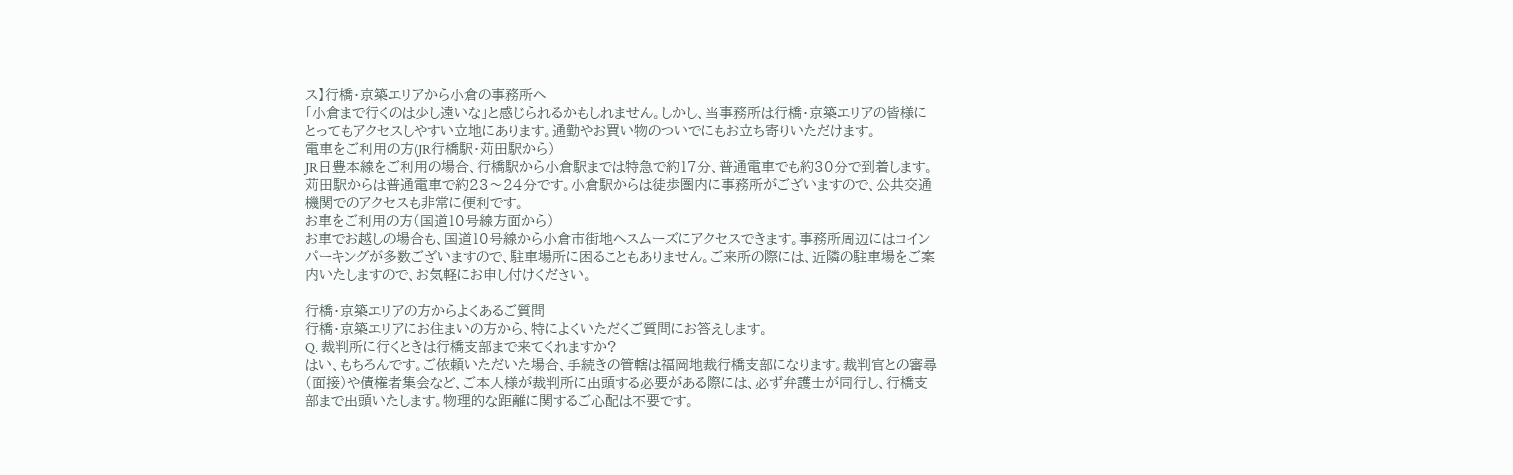ス】行橋・京築エリアから小倉の事務所へ
「小倉まで行くのは少し遠いな」と感じられるかもしれません。しかし、当事務所は行橋・京築エリアの皆様にとってもアクセスしやすい立地にあります。通勤やお買い物のついでにもお立ち寄りいただけます。
電車をご利用の方(JR行橋駅・苅田駅から)
JR日豊本線をご利用の場合、行橋駅から小倉駅までは特急で約17分、普通電車でも約30分で到着します。苅田駅からは普通電車で約23〜24分です。小倉駅からは徒歩圏内に事務所がございますので、公共交通機関でのアクセスも非常に便利です。
お車をご利用の方(国道10号線方面から)
お車でお越しの場合も、国道10号線から小倉市街地へスムーズにアクセスできます。事務所周辺にはコインパーキングが多数ございますので、駐車場所に困ることもありません。ご来所の際には、近隣の駐車場をご案内いたしますので、お気軽にお申し付けください。

行橋・京築エリアの方からよくあるご質問
行橋・京築エリアにお住まいの方から、特によくいただくご質問にお答えします。
Q. 裁判所に行くときは行橋支部まで来てくれますか?
はい、もちろんです。ご依頼いただいた場合、手続きの管轄は福岡地裁行橋支部になります。裁判官との審尋(面接)や債権者集会など、ご本人様が裁判所に出頭する必要がある際には、必ず弁護士が同行し、行橋支部まで出頭いたします。物理的な距離に関するご心配は不要です。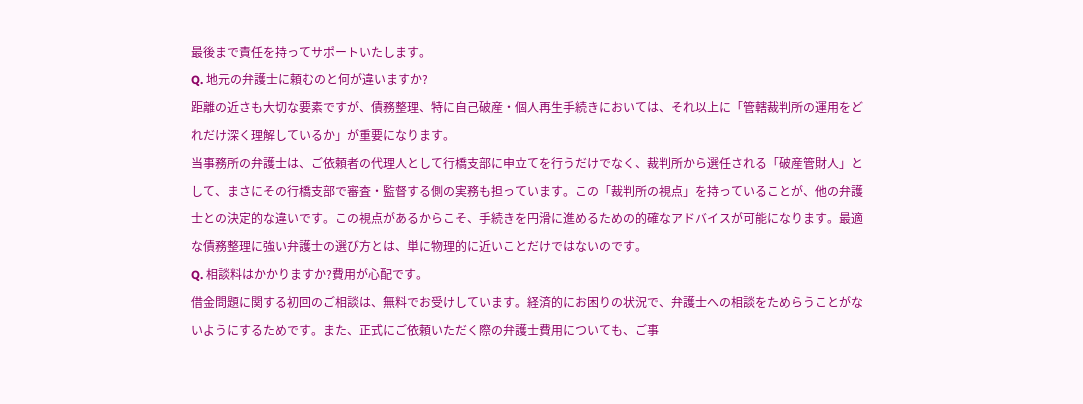最後まで責任を持ってサポートいたします。
Q. 地元の弁護士に頼むのと何が違いますか?
距離の近さも大切な要素ですが、債務整理、特に自己破産・個人再生手続きにおいては、それ以上に「管轄裁判所の運用をどれだけ深く理解しているか」が重要になります。
当事務所の弁護士は、ご依頼者の代理人として行橋支部に申立てを行うだけでなく、裁判所から選任される「破産管財人」として、まさにその行橋支部で審査・監督する側の実務も担っています。この「裁判所の視点」を持っていることが、他の弁護士との決定的な違いです。この視点があるからこそ、手続きを円滑に進めるための的確なアドバイスが可能になります。最適な債務整理に強い弁護士の選び方とは、単に物理的に近いことだけではないのです。
Q. 相談料はかかりますか?費用が心配です。
借金問題に関する初回のご相談は、無料でお受けしています。経済的にお困りの状況で、弁護士への相談をためらうことがないようにするためです。また、正式にご依頼いただく際の弁護士費用についても、ご事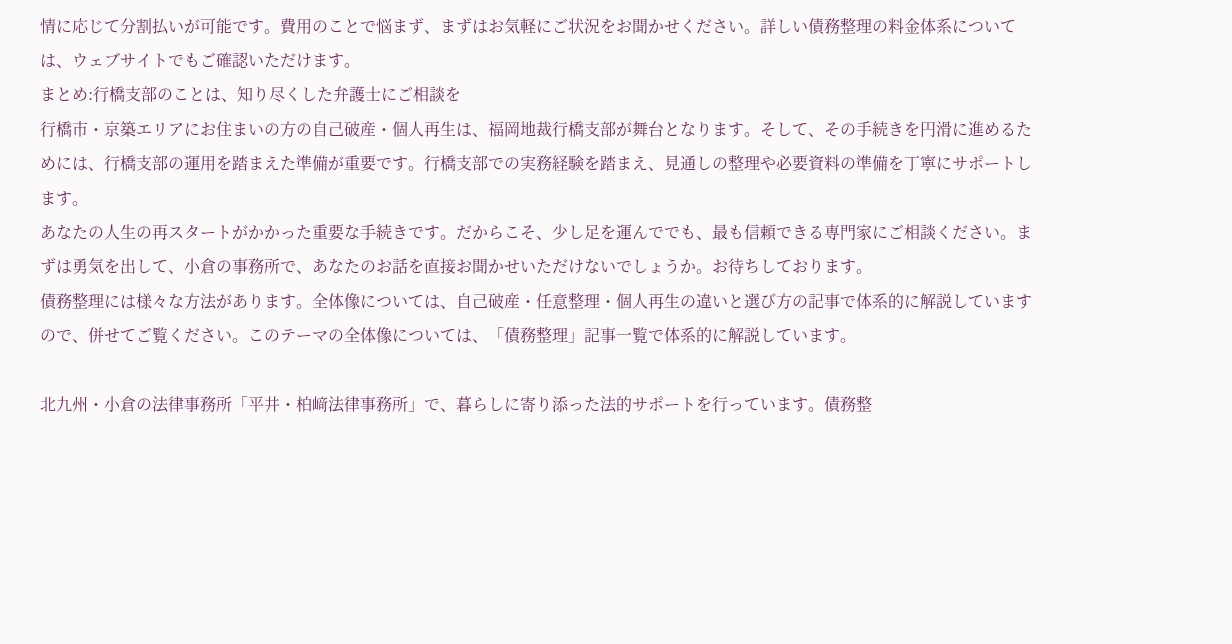情に応じて分割払いが可能です。費用のことで悩まず、まずはお気軽にご状況をお聞かせください。詳しい債務整理の料金体系については、ウェブサイトでもご確認いただけます。
まとめ:行橋支部のことは、知り尽くした弁護士にご相談を
行橋市・京築エリアにお住まいの方の自己破産・個人再生は、福岡地裁行橋支部が舞台となります。そして、その手続きを円滑に進めるためには、行橋支部の運用を踏まえた準備が重要です。行橋支部での実務経験を踏まえ、見通しの整理や必要資料の準備を丁寧にサポートします。
あなたの人生の再スタートがかかった重要な手続きです。だからこそ、少し足を運んででも、最も信頼できる専門家にご相談ください。まずは勇気を出して、小倉の事務所で、あなたのお話を直接お聞かせいただけないでしょうか。お待ちしております。
債務整理には様々な方法があります。全体像については、自己破産・任意整理・個人再生の違いと選び方の記事で体系的に解説していますので、併せてご覧ください。このテーマの全体像については、「債務整理」記事一覧で体系的に解説しています。

北九州・小倉の法律事務所「平井・柏﨑法律事務所」で、暮らしに寄り添った法的サポートを行っています。債務整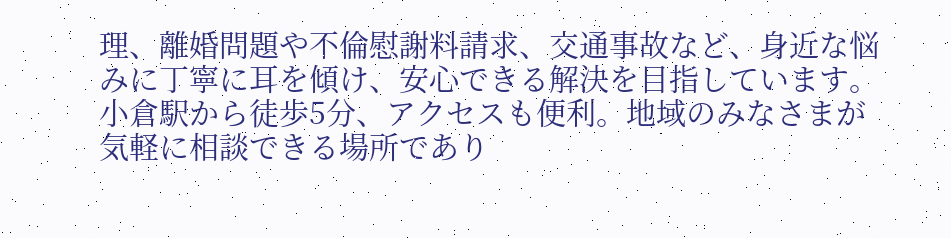理、離婚問題や不倫慰謝料請求、交通事故など、身近な悩みに丁寧に耳を傾け、安心できる解決を目指しています。小倉駅から徒歩5分、アクセスも便利。地域のみなさまが気軽に相談できる場所であり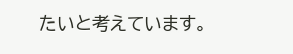たいと考えています。